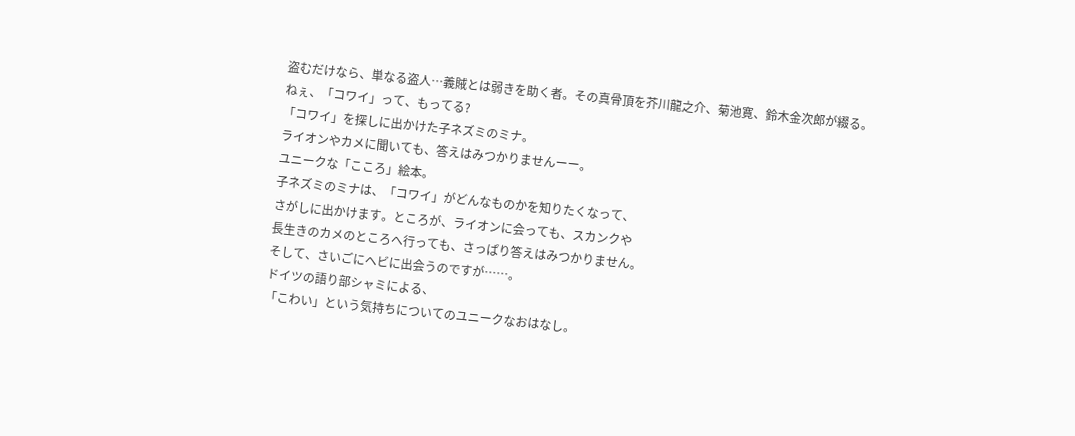盗むだけなら、単なる盗人…義賊とは弱きを助く者。その真骨頂を芥川龍之介、菊池寛、鈴木金次郎が綴る。
ねぇ、「コワイ」って、もってる?
「コワイ」を探しに出かけた子ネズミのミナ。
ライオンやカメに聞いても、答えはみつかりませんーー。
ユニークな「こころ」絵本。
子ネズミのミナは、「コワイ」がどんなものかを知りたくなって、
さがしに出かけます。ところが、ライオンに会っても、スカンクや
長生きのカメのところへ行っても、さっぱり答えはみつかりません。
そして、さいごにヘビに出会うのですが……。
ドイツの語り部シャミによる、
「こわい」という気持ちについてのユニークなおはなし。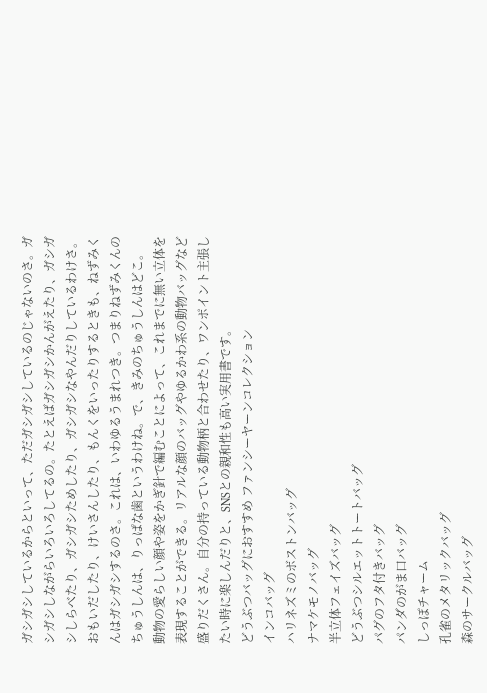ガシガシしているからといって、ただガシガシしているのじゃないのさ。ガシガシしながらいろいろしてるの。たとえばガシガシかんがえたり、ガシガシしらべたり、ガシガシためしたり、ガシガシなやんだりしているわけさ。おもいだしたり、けいさんしたり、もんくをいったりするときも、ねずみくんはガシガシするのさ。これは、いわゆるうまれつき。つまりねずみくんのちゅうしんは、りっぱな歯というわけね。で、きみのちゅうしんはどこ。
動物の愛らしい顔や姿をかぎ針で編むことによって、これまでに無い立体を表現することができる。リアルな顔のバッグやゆるかわ系の動物バッグなど盛りだくさん。自分の持っている動物柄と合わせたり、ワンポイント主張したい時に楽しんだりと、SNSとの親和性も高い実用書です。
どうぶつバッグにおすすめ ファンシーヤーンコレクション
インコバッグ
ハリネズミのボストンバッグ
ナマケモノバッグ
半立体フェイズバッグ
どうぶつシルエットトートバッグ
パグのフタ付きバッグ
パンダのがま口バッグ
しっぽチャーム
孔雀のメタリックバッグ
森のサークルバッグ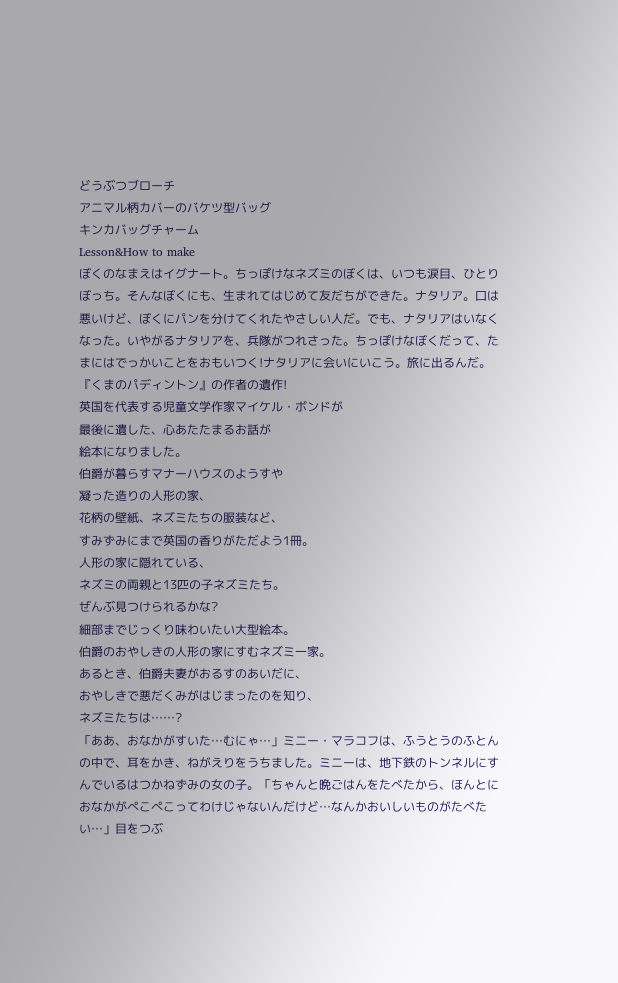どうぶつブローチ
アニマル柄カバーのバケツ型バッグ
キンカバッグチャーム
Lesson&How to make
ぼくのなまえはイグナート。ちっぽけなネズミのぼくは、いつも涙目、ひとりぼっち。そんなぼくにも、生まれてはじめて友だちができた。ナタリア。口は悪いけど、ぼくにパンを分けてくれたやさしい人だ。でも、ナタリアはいなくなった。いやがるナタリアを、兵隊がつれさった。ちっぽけなぼくだって、たまにはでっかいことをおもいつく!ナタリアに会いにいこう。旅に出るんだ。
『くまのパディントン』の作者の遺作!
英国を代表する児童文学作家マイケル・ボンドが
最後に遺した、心あたたまるお話が
絵本になりました。
伯爵が暮らすマナーハウスのようすや
凝った造りの人形の家、
花柄の壁紙、ネズミたちの服装など、
すみずみにまで英国の香りがただよう1冊。
人形の家に隠れている、
ネズミの両親と13匹の子ネズミたち。
ぜんぶ見つけられるかな?
細部までじっくり味わいたい大型絵本。
伯爵のおやしきの人形の家にすむネズミ一家。
あるとき、伯爵夫妻がおるすのあいだに、
おやしきで悪だくみがはじまったのを知り、
ネズミたちは……?
「ああ、おなかがすいた…むにゃ…」ミニー・マラコフは、ふうとうのふとんの中で、耳をかき、ねがえりをうちました。ミニーは、地下鉄のトンネルにすんでいるはつかねずみの女の子。「ちゃんと晩ごはんをたべたから、ほんとにおなかがぺこぺこってわけじゃないんだけど…なんかおいしいものがたべたい…」目をつぶ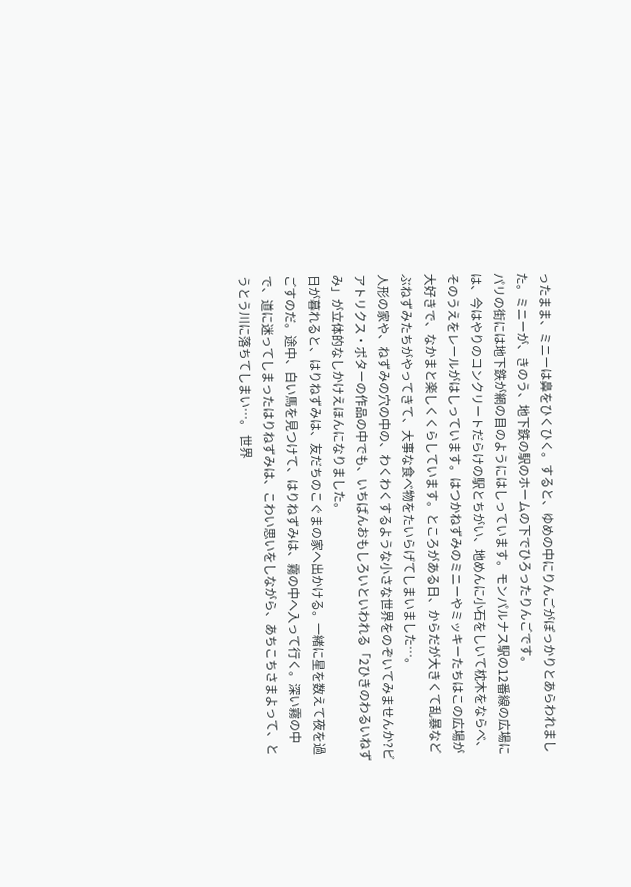ったまま、ミニーは鼻をひくひく。すると、ゆめの中にりんごがぽっかりとあらわれました。ミニーが、きのう、地下鉄の駅のホームの下でひろったりんごです。
パリの街には地下鉄が網の目のようにはしっています。モンパルナス駅の12番線の広場には、今はやりのコンクリートだらけの駅とちがい、地めんに小石をしいて枕木をならべ、そのうえをレールがはしっています。はつかねずみのミニーやミッキーたちはこの広場が大好きで、なかまと楽しくくらしています。ところがある日、からだが大きくて乱暴などぶねずみたちがやってきて、大事な食べ物をたいらげてしまいました…。
人形の家や、ねずみの穴の中の、わくわくするような小さな世界をのぞいてみませんか?ビアトリクス・ポターの作品の中でも、いちばんおもしろいといわれる「2ひきのわるいねずみ」が立体的なしかけえほんになりました。
日が暮れると、はりねずみは、友だちのこぐまの家へ出かける。一緒に星を数えて夜を過ごすのだ。途中、白い馬を見つけて、はりねずみは、霧の中へ入って行く。深い霧の中で、道に迷ってしまったはりねずみは、こわい思いをしながら、あちこちさまよって、とうとう川に落ちてしまい…。 世界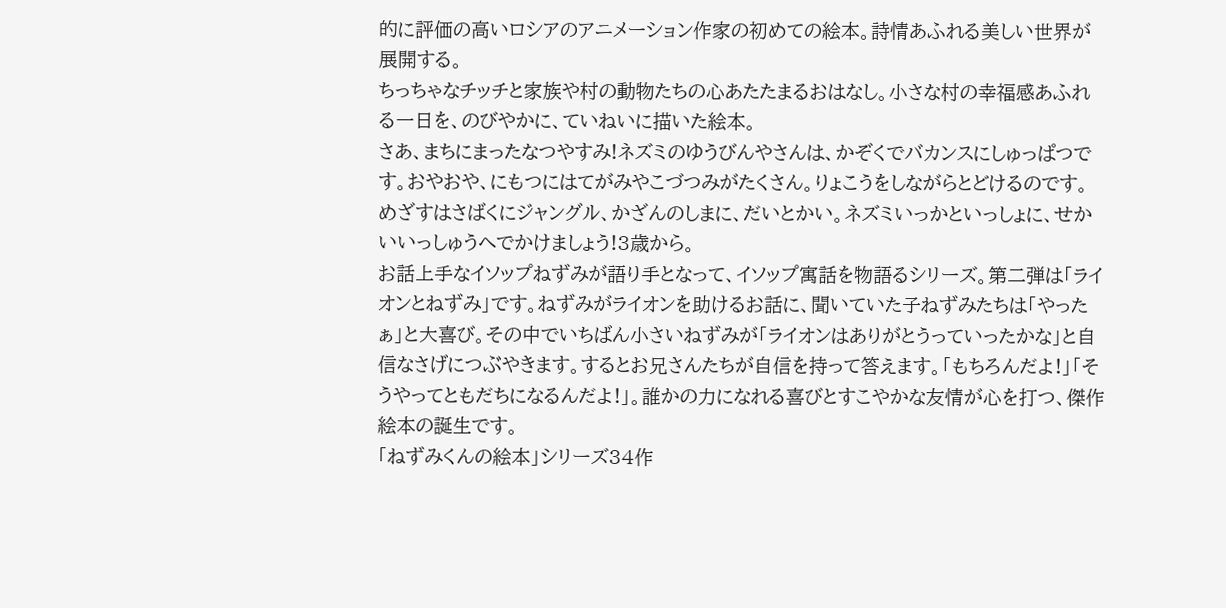的に評価の高いロシアのアニメーション作家の初めての絵本。詩情あふれる美しい世界が展開する。
ちっちゃなチッチと家族や村の動物たちの心あたたまるおはなし。小さな村の幸福感あふれる一日を、のびやかに、ていねいに描いた絵本。
さあ、まちにまったなつやすみ!ネズミのゆうびんやさんは、かぞくでバカンスにしゅっぱつです。おやおや、にもつにはてがみやこづつみがたくさん。りょこうをしながらとどけるのです。めざすはさばくにジャングル、かざんのしまに、だいとかい。ネズミいっかといっしょに、せかいいっしゅうへでかけましょう!3歳から。
お話上手なイソップねずみが語り手となって、イソップ寓話を物語るシリーズ。第二弾は「ライオンとねずみ」です。ねずみがライオンを助けるお話に、聞いていた子ねずみたちは「やったぁ」と大喜び。その中でいちばん小さいねずみが「ライオンはありがとうっていったかな」と自信なさげにつぶやきます。するとお兄さんたちが自信を持って答えます。「もちろんだよ!」「そうやってともだちになるんだよ!」。誰かの力になれる喜びとすこやかな友情が心を打つ、傑作絵本の誕生です。
「ねずみくんの絵本」シリーズ34作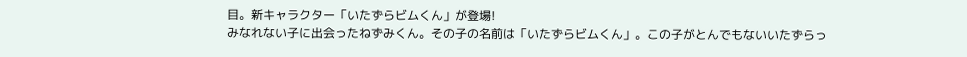目。新キャラクター「いたずらビムくん」が登場!
みなれない子に出会ったねずみくん。その子の名前は「いたずらビムくん」。この子がとんでもないいたずらっ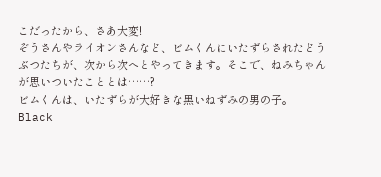こだったから、さあ大変!
ぞうさんやライオンさんなど、ビムくんにいたずらされたどうぶつたちが、次から次へとやってきます。そこで、ねみちゃんが思いついたこととは……?
ビムくんは、いたずらが大好きな黒いねずみの男の子。
Black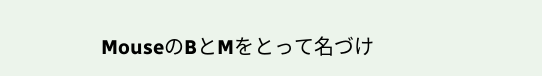MouseのBとMをとって名づけ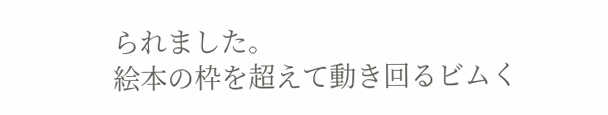られました。
絵本の枠を超えて動き回るビムく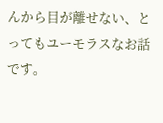んから目が離せない、とってもユーモラスなお話です。